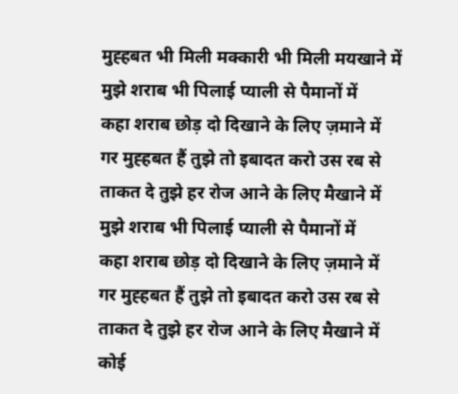मुह्हबत भी मिली मक्कारी भी मिली मयखाने में
मुझे शराब भी पिलाई प्याली से पैमानों में
कहा शराब छोड़ दो दिखाने के लिए ज़माने में
गर मुह्हबत हैं तुझे तो इबादत करो उस रब से
ताकत दे तुझे हर रोज आने के लिए मैखाने में
मुझे शराब भी पिलाई प्याली से पैमानों में
कहा शराब छोड़ दो दिखाने के लिए ज़माने में
गर मुह्हबत हैं तुझे तो इबादत करो उस रब से
ताकत दे तुझे हर रोज आने के लिए मैखाने में
कोई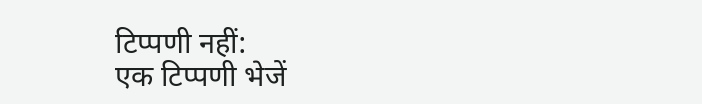टिप्पणी नहीं:
एक टिप्पणी भेजें